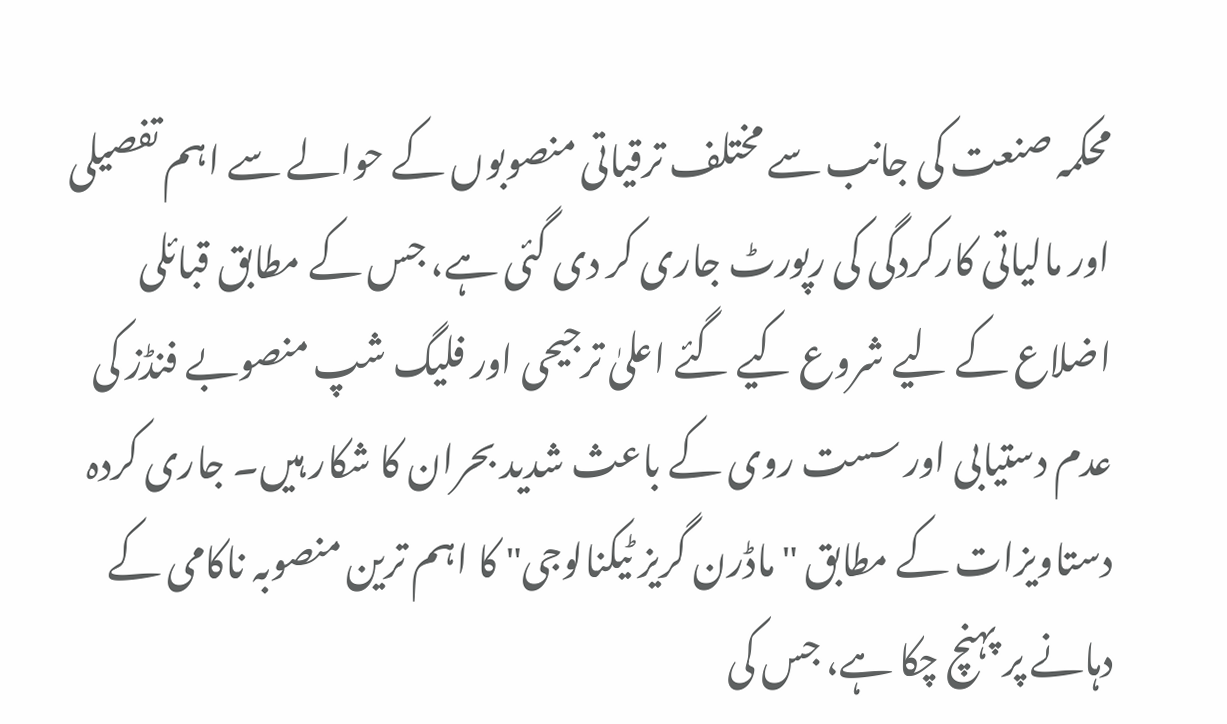محکمہ صنعت کی جانب سے مختلف ترقیاتی منصوبوں کے حوالے سے اہم تفصیلی اور مالیاتی کارکردگی کی رپورٹ جاری کر دی گئی ہے، جس کے مطابق قبائلی اضلاع کے لیے شروع کیے گئے اعلیٰ ترجیحی اور فلیگ شپ منصوبے فنڈز کی عدم دستیابی اور سست روی کے باعث شدید بحران کا شکار ہیں۔ جاری کردہ دستاویزات کے مطابق "ماڈرن گریز ٹیکنالوجی" کا اہم ترین منصوبہ ناکامی کے دہانے پر پہنچ چکا ہے، جس کی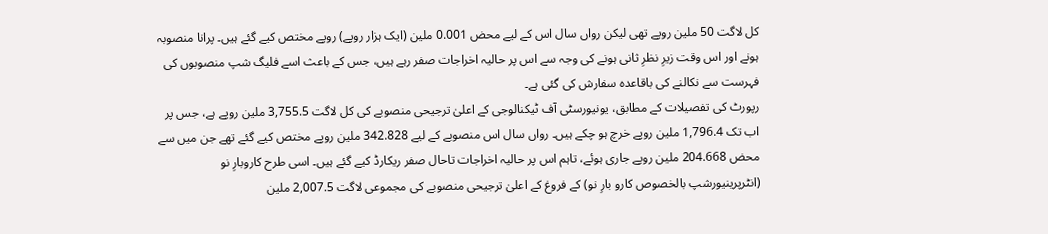کل لاگت 50 ملین روپے تھی لیکن رواں سال اس کے لیے محض 0.001 ملین (ایک ہزار روپے) روپے مختص کیے گئے ہیں۔ پرانا منصوبہ ہونے اور اس وقت زیرِ نظرِ ثانی ہونے کی وجہ سے اس پر حالیہ اخراجات صفر رہے ہیں، جس کے باعث اسے فلیگ شپ منصوبوں کی فہرست سے نکالنے کی باقاعدہ سفارش کی گئی ہے۔
رپورٹ کی تفصیلات کے مطابق، یونیورسٹی آف ٹیکنالوجی کے اعلیٰ ترجیحی منصوبے کی کل لاگت 3,755.5 ملین روپے ہے، جس پر اب تک 1,796.4 ملین روپے خرچ ہو چکے ہیں۔ رواں سال اس منصوبے کے لیے 342.828 ملین روپے مختص کیے گئے تھے جن میں سے محض 204.668 ملین روپے جاری ہوئے، تاہم اس پر حالیہ اخراجات تاحال صفر ریکارڈ کیے گئے ہیں۔ اسی طرح کاروبارِ نو (انٹرپرینیورشپ بالخصوص کارو بارِ نو) کے فروغ کے اعلیٰ ترجیحی منصوبے کی مجموعی لاگت 2,007.5 ملین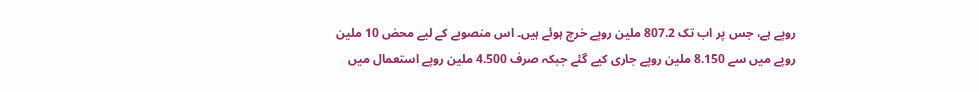روپے ہے، جس پر اب تک 807.2 ملین روپے خرچ ہوئے ہیں۔ اس منصوبے کے لیے محض 10 ملین روپے میں سے 8.150 ملین روپے جاری کیے گئے جبکہ صرف 4.500 ملین روپے استعمال میں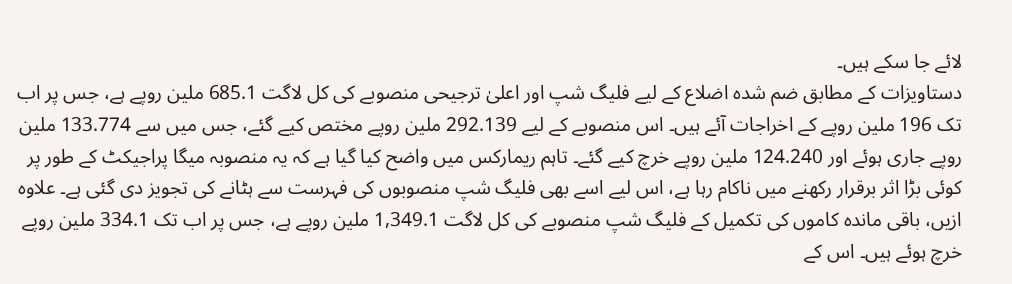لائے جا سکے ہیں۔
دستاویزات کے مطابق ضم شدہ اضلاع کے لیے فلیگ شپ اور اعلیٰ ترجیحی منصوبے کی کل لاگت 685.1 ملین روپے ہے، جس پر اب تک 196 ملین روپے کے اخراجات آئے ہیں۔ اس منصوبے کے لیے 292.139 ملین روپے مختص کیے گئے، جس میں سے 133.774 ملین روپے جاری ہوئے اور 124.240 ملین روپے خرچ کیے گئے۔ تاہم ریمارکس میں واضح کیا گیا ہے کہ یہ منصوبہ میگا پراجیکٹ کے طور پر کوئی بڑا اثر برقرار رکھنے میں ناکام رہا ہے، اس لیے اسے بھی فلیگ شپ منصوبوں کی فہرست سے ہٹانے کی تجویز دی گئی ہے۔ علاوہ ازیں، باقی ماندہ کاموں کی تکمیل کے فلیگ شپ منصوبے کی کل لاگت 1,349.1 ملین روپے ہے، جس پر اب تک 334.1 ملین روپے خرچ ہوئے ہیں۔ اس کے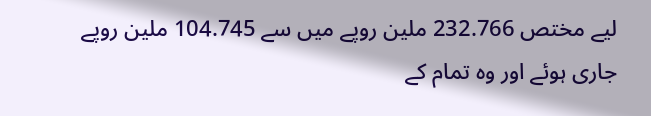لیے مختص 232.766 ملین روپے میں سے 104.745 ملین روپے جاری ہوئے اور وہ تمام کے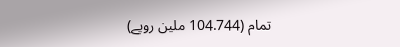تمام (104.744 ملین روپے)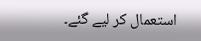استعمال کر لیے گئے۔